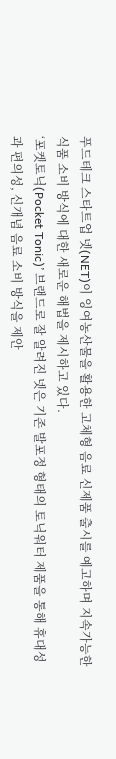푸드테크 스타트업 넷(NET)이 잉여농산물을 활용한 고체형 음료 신제품 출시를 예고하며 지속가능한 식품 소비 방식에 대한 새로운 해법을 제시하고 있다.
‘포켓토닉(Pocket Tonic)’ 브랜드로 잘 알려진 넷은 기존 발포정 형태의 토닉워터 제품을 통해 휴대성과 편의성, 신개념 음료 소비 방식을 제안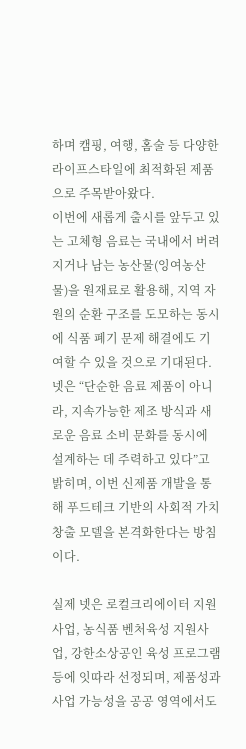하며 캠핑, 여행, 홈술 등 다양한 라이프스타일에 최적화된 제품으로 주목받아왔다.
이번에 새롭게 출시를 앞두고 있는 고체형 음료는 국내에서 버려지거나 남는 농산물(잉여농산물)을 원재료로 활용해, 지역 자원의 순환 구조를 도모하는 동시에 식품 폐기 문제 해결에도 기여할 수 있을 것으로 기대된다.
넷은 “단순한 음료 제품이 아니라, 지속가능한 제조 방식과 새로운 음료 소비 문화를 동시에 설계하는 데 주력하고 있다”고 밝히며, 이번 신제품 개발을 통해 푸드테크 기반의 사회적 가치 창출 모델을 본격화한다는 방침이다.

실제 넷은 로컬크리에이터 지원사업, 농식품 벤처육성 지원사업, 강한소상공인 육성 프로그램 등에 잇따라 선정되며, 제품성과 사업 가능성을 공공 영역에서도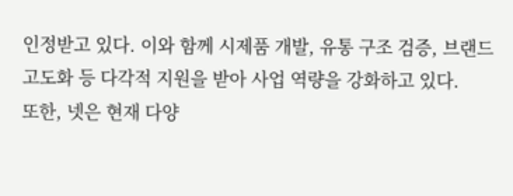인정받고 있다. 이와 함께 시제품 개발, 유통 구조 검증, 브랜드 고도화 등 다각적 지원을 받아 사업 역량을 강화하고 있다.
또한, 넷은 현재 다양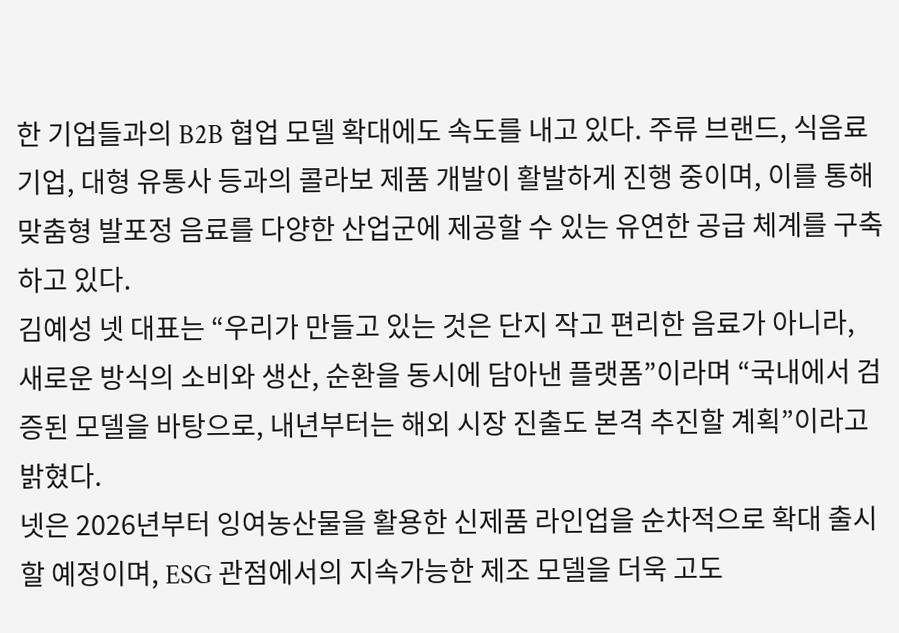한 기업들과의 B2B 협업 모델 확대에도 속도를 내고 있다. 주류 브랜드, 식음료 기업, 대형 유통사 등과의 콜라보 제품 개발이 활발하게 진행 중이며, 이를 통해 맞춤형 발포정 음료를 다양한 산업군에 제공할 수 있는 유연한 공급 체계를 구축하고 있다.
김예성 넷 대표는 “우리가 만들고 있는 것은 단지 작고 편리한 음료가 아니라, 새로운 방식의 소비와 생산, 순환을 동시에 담아낸 플랫폼”이라며 “국내에서 검증된 모델을 바탕으로, 내년부터는 해외 시장 진출도 본격 추진할 계획”이라고 밝혔다.
넷은 2026년부터 잉여농산물을 활용한 신제품 라인업을 순차적으로 확대 출시할 예정이며, ESG 관점에서의 지속가능한 제조 모델을 더욱 고도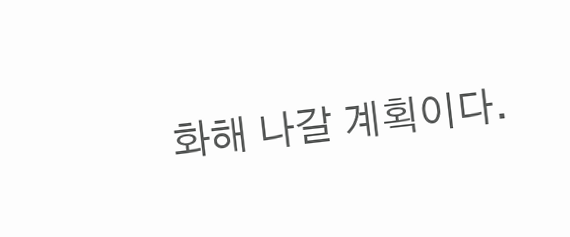화해 나갈 계획이다.